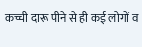कच्ची दारू पीने से ही कई लोगों व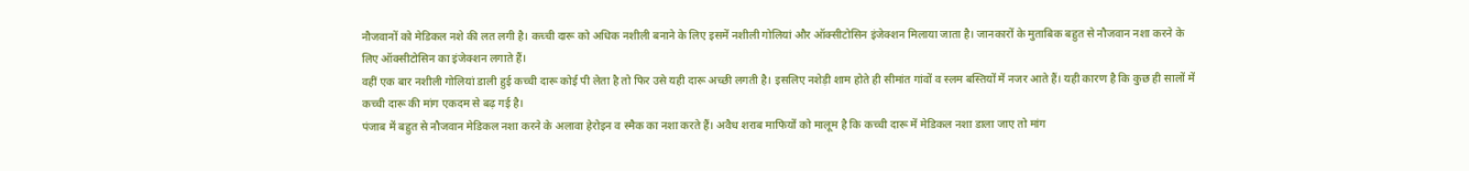नौजवानों को मेडिकल नशे की लत लगी है। कच्ची दारू को अधिक नशीली बनाने के लिए इसमें नशीली गोलियां और ऑक्सीटोसिन इंजेक्शन मिलाया जाता है। जानकारों के मुताबिक बहुत से नौजवान नशा करने के लिए ऑक्सीटोसिन का इंजेक्शन लगाते हैं।
वहीं एक बार नशीली गोलियां डाली हुई कच्ची दारू कोई पी लेता है तो फिर उसे यही दारू अच्छी लगती है। इसलिए नशेड़ी शाम होते ही सीमांत गांवों व स्लम बस्तियों में नजर आते हैं। यही कारण है कि कुछ ही सालों में कच्ची दारू की मांग एकदम से बढ़ गई है।
पंजाब में बहुत से नौजवान मेडिकल नशा करने के अलावा हेरोइन व स्मैक का नशा करते हैं। अवैध शराब माफियों को मालूम है कि कच्ची दारू में मेडिकल नशा डाला जाए तो मांग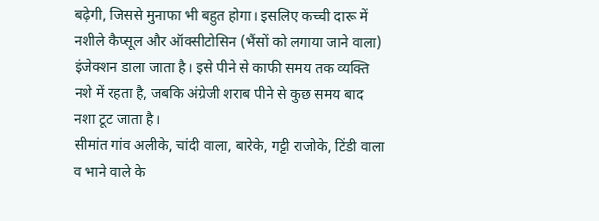बढ़ेगी, जिससे मुनाफा भी बहुत होगा। इसलिए कच्ची दारू में नशीले कैप्सूल और ऑक्सीटोसिन (भैंसों को लगाया जाने वाला) इंजेक्शन डाला जाता है। इसे पीने से काफी समय तक व्यक्ति नशे में रहता है, जबकि अंग्रेजी शराब पीने से कुछ समय बाद नशा टूट जाता है।
सीमांत गांव अलीके, चांदी वाला, बारेके, गट्टी राजोके, टिंडी वाला व भाने वाले के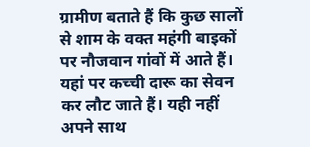ग्रामीण बताते हैं कि कुछ सालों से शाम के वक्त महंगी बाइकों पर नौजवान गांवों में आते हैं। यहां पर कच्ची दारू का सेवन कर लौट जाते हैं। यही नहीं अपने साथ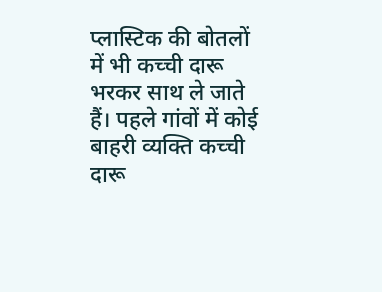प्लास्टिक की बोतलों में भी कच्ची दारू भरकर साथ ले जाते हैं। पहले गांवों में कोई बाहरी व्यक्ति कच्ची दारू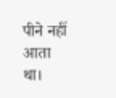पीने नहीं आता था।